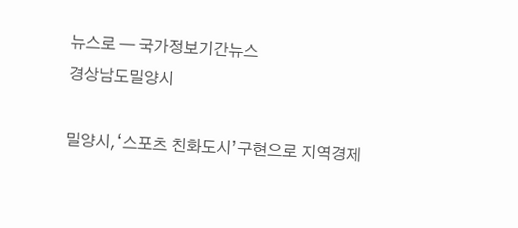뉴스로 — 국가정보기간뉴스
경상남도밀양시

밀양시,‘스포츠 친화도시’구현으로 지역경제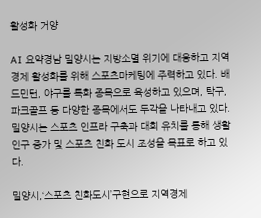활성화 거양

AI 요약경남 밀양시는 지방소멸 위기에 대응하고 지역 경제 활성화를 위해 스포츠마케팅에 주력하고 있다. 배드민턴, 야구를 특화 종목으로 육성하고 있으며, 탁구, 파크골프 등 다양한 종목에서도 두각을 나타내고 있다. 밀양시는 스포츠 인프라 구축과 대회 유치를 통해 생활 인구 증가 및 스포츠 친화 도시 조성을 목표로 하고 있다.

밀양시,‘스포츠 친화도시’구현으로 지역경제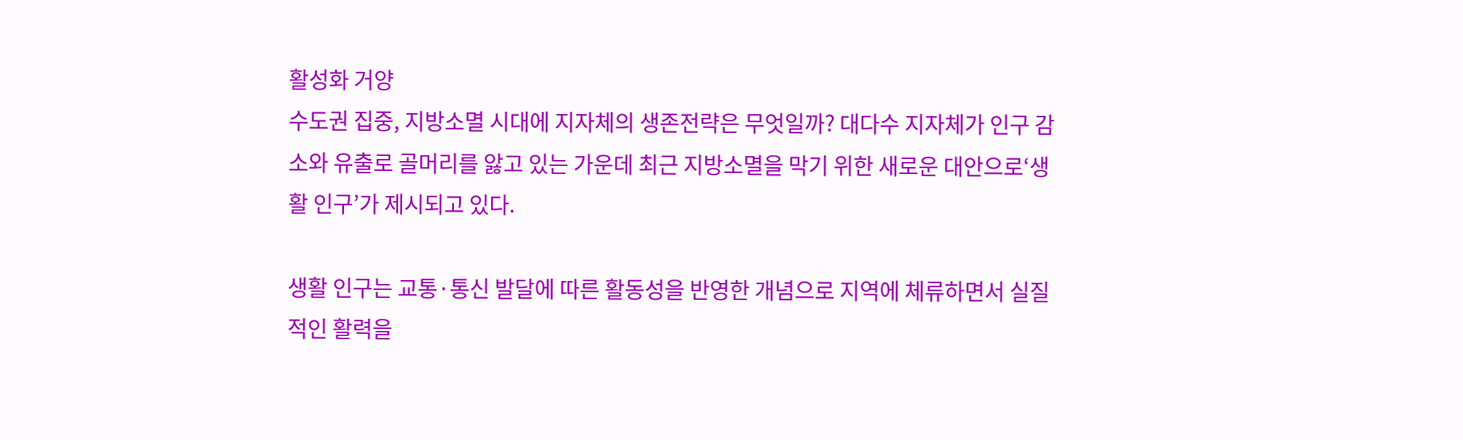활성화 거양
수도권 집중, 지방소멸 시대에 지자체의 생존전략은 무엇일까? 대다수 지자체가 인구 감소와 유출로 골머리를 앓고 있는 가운데 최근 지방소멸을 막기 위한 새로운 대안으로‘생활 인구’가 제시되고 있다.

생활 인구는 교통·통신 발달에 따른 활동성을 반영한 개념으로 지역에 체류하면서 실질적인 활력을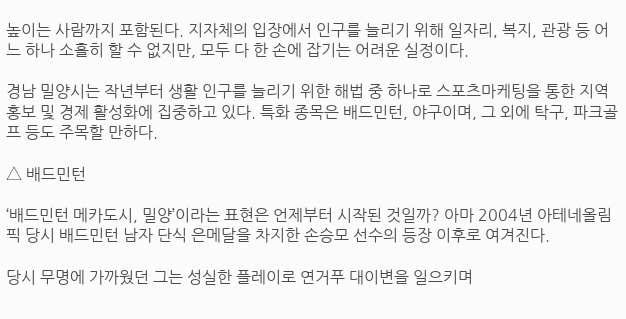높이는 사람까지 포함된다. 지자체의 입장에서 인구를 늘리기 위해 일자리, 복지, 관광 등 어느 하나 소홀히 할 수 없지만, 모두 다 한 손에 잡기는 어려운 실정이다.

경남 밀양시는 작년부터 생활 인구를 늘리기 위한 해법 중 하나로 스포츠마케팅을 통한 지역 홍보 및 경제 활성화에 집중하고 있다. 특화 종목은 배드민턴, 야구이며, 그 외에 탁구, 파크골프 등도 주목할 만하다.

△ 배드민턴

‘배드민턴 메카도시, 밀양’이라는 표현은 언제부터 시작된 것일까? 아마 2004년 아테네올림픽 당시 배드민턴 남자 단식 은메달을 차지한 손승모 선수의 등장 이후로 여겨진다.

당시 무명에 가까웠던 그는 성실한 플레이로 연거푸 대이변을 일으키며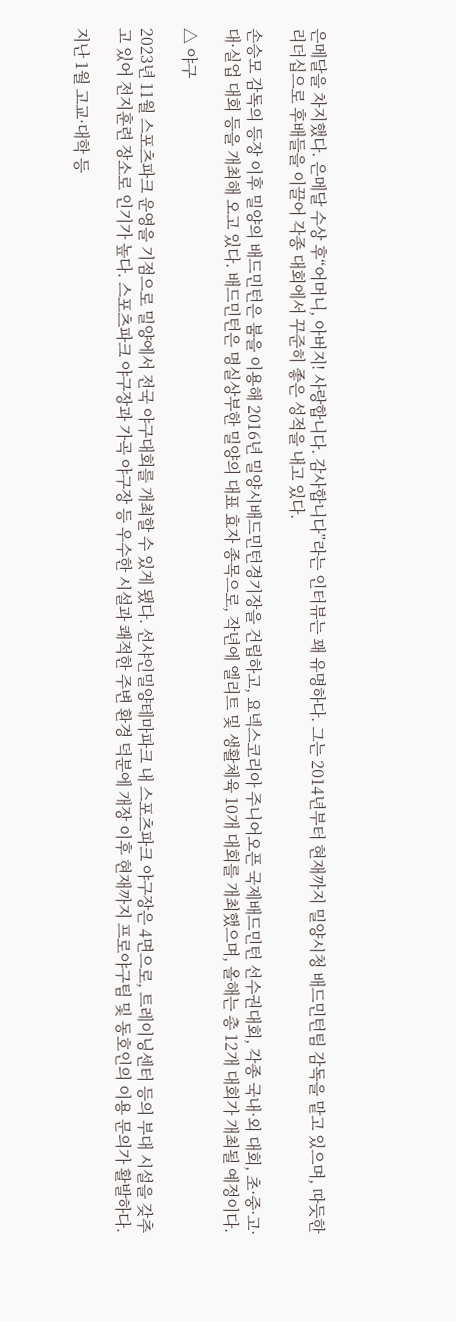은메달을 차지했다. 은메달 수상 후“어머니, 아버지! 사랑합니다. 감사합니다”라는 인터뷰는 꽤 유명하다. 그는 2014년부터 현재까지 밀양시청 배드민턴팀 감독을 맡고 있으며, 따듯한 리더십으로 후배들을 이끌어 각종 대회에서 꾸준히 좋은 성적을 내고 있다.

손승모 감독의 등장 이후 밀양의 배드민턴은 붐을 이용해 2016년 밀양시배드민턴경기장을 건립하고, 요넥스코리아 주니어오픈 국제배드민턴 선수권대회, 각종 국내·외 대회, 초·중·고·대·실업 대회 등을 개최해 오고 있다. 배드민턴은 명실상부한 밀양의 대표 효자 종목으로, 작년에 엘리트 및 생활체육 10개 대회를 개최했으며, 올해는 총 12개 대회가 개최될 예정이다.

△ 야구

2023년 11월 스포츠파크 운영을 기점으로 밀양에서 전국 야구대회를 개최할 수 있게 됐다. 선샤인밀양테마파크 내 스포츠파크 야구장은 4면으로, 트레이닝센터 등의 부대 시설을 갖추고 있어 전지훈련 장소로 인기가 높다. 스포츠파크 야구장과 가곡 야구장 등 우수한 시설과 쾌적한 주변 환경 덕분에 개장 이후 현재까지 프로야구팀 및 동호인의 이용 문의가 활발하다.

지난 1월 고교·대학 등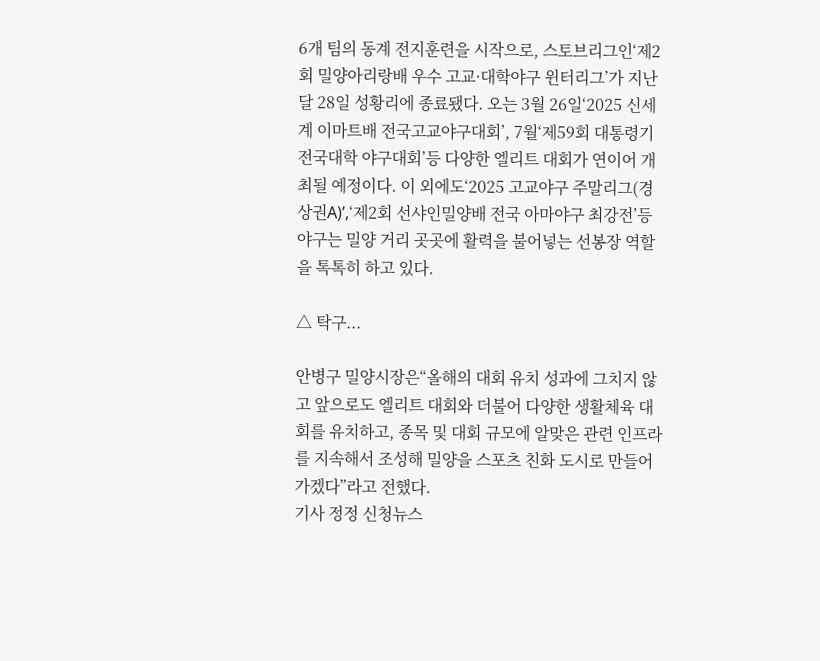6개 팀의 동계 전지훈련을 시작으로, 스토브리그인‘제2회 밀양아리랑배 우수 고교·대학야구 윈터리그’가 지난달 28일 성황리에 종료됐다. 오는 3월 26일‘2025 신세계 이마트배 전국고교야구대회’, 7월‘제59회 대통령기 전국대학 야구대회’등 다양한 엘리트 대회가 연이어 개최될 예정이다. 이 외에도‘2025 고교야구 주말리그(경상권A)’,‘제2회 선샤인밀양배 전국 아마야구 최강전’등 야구는 밀양 거리 곳곳에 활력을 불어넣는 선봉장 역할을 톡톡히 하고 있다.

△ 탁구...

안병구 밀양시장은“올해의 대회 유치 성과에 그치지 않고 앞으로도 엘리트 대회와 더불어 다양한 생활체육 대회를 유치하고, 종목 및 대회 규모에 알맞은 관련 인프라를 지속해서 조성해 밀양을 스포츠 친화 도시로 만들어 가겠다”라고 전했다.
기사 정정 신청뉴스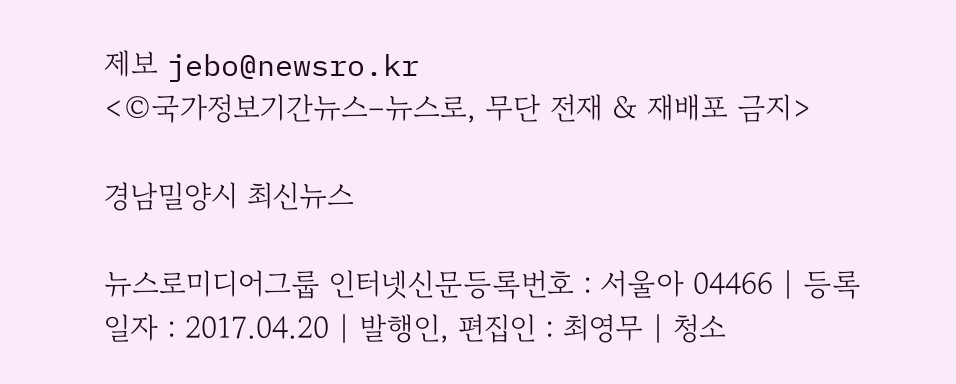제보 jebo@newsro.kr
<©국가정보기간뉴스–뉴스로, 무단 전재 & 재배포 금지>

경남밀양시 최신뉴스

뉴스로미디어그룹 인터넷신문등록번호 : 서울아 04466 | 등록일자 : 2017.04.20 | 발행인, 편집인 : 최영무 | 청소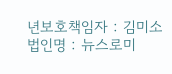년보호책임자 : 김미소
법인명 : 뉴스로미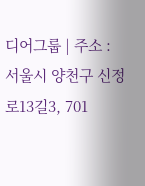디어그룹 | 주소 : 서울시 양천구 신정로13길3, 701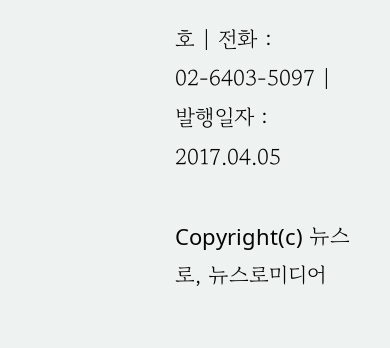호 | 전화 : 02-6403-5097 | 발행일자 : 2017.04.05

Copyright(c) 뉴스로, 뉴스로미디어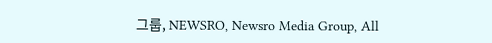그룹, NEWSRO, Newsro Media Group, All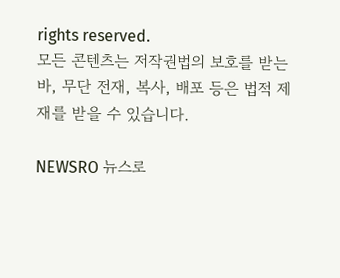rights reserved.
모든 콘텐츠는 저작권법의 보호를 받는바, 무단 전재, 복사, 배포 등은 법적 제재를 받을 수 있습니다.

NEWSRO 뉴스로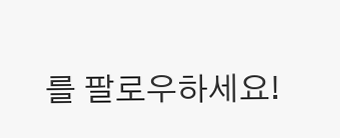를 팔로우하세요!